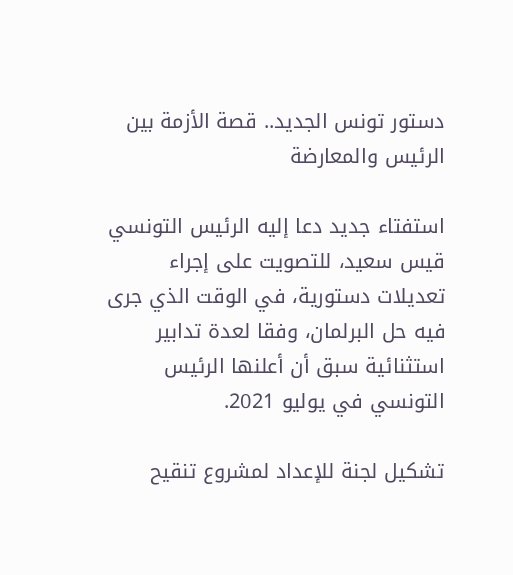دستور تونس الجديد.. قصة الأزمة بين الرئيس والمعارضة

استفتاء جديد دعا إليه الرئيس التونسي قيس سعيد، للتصويت على إجراء تعديلات دستورية، في الوقت الذي جرى فيه حل البرلمان، وفقا لعدة تدابير استثنائية سبق أن أعلنها الرئيس التونسي في يوليو 2021.

تشكيل لجنة للإعداد لمشروع تنقيح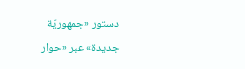دستور «جمهوريّة جديدة» عبر «حوار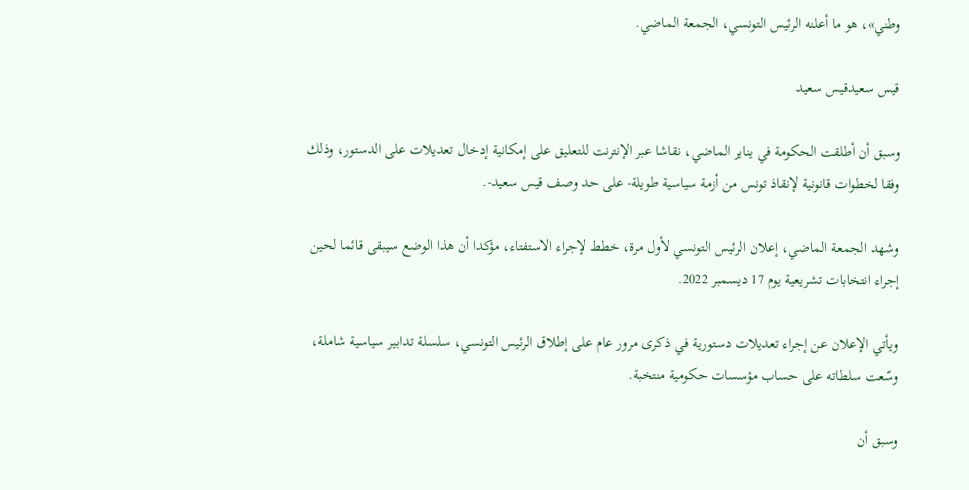وطني»، هو ما أعلنه الرئيس التونسي، الجمعة الماضي.

قيس سعيدقيس سعيد

وسبق أن أطلقت الحكومة في يناير الماضي، نقاشا عبر الإنترنت للتعليق على إمكانية إدخال تعديلات على الدستور، وذلك وفقا لخطوات قانونية لإنقاذ تونس من أزمة سياسية طويلة- على حد وصف قيس سعيد-.

وشهد الجمعة الماضي، إعلان الرئيس التونسي لأول مرة، خطط لإجراء الاستفتاء، مؤكدا أن هذا الوضع سيبقى قائما لحين إجراء انتخابات تشريعية يوم 17 ديسمبر 2022.

ويأتي الإعلان عن إجراء تعديلات دستورية في ذكرى مرور عام على إطلاق الرئيس التونسي، سلسلة تدابير سياسية شاملة، وسّعت سلطاته على حساب مؤسسات حكومية منتخبة.

وسبق أن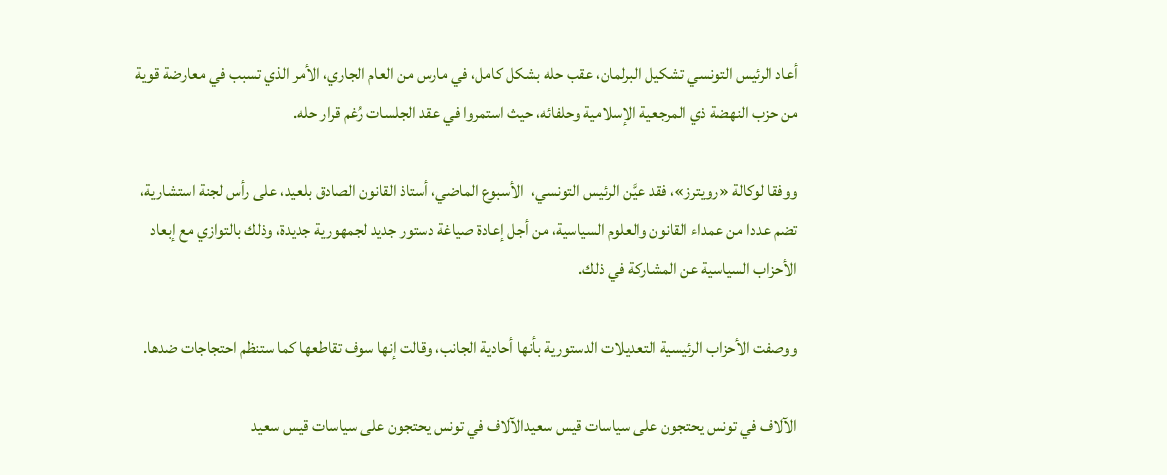أعاد الرئيس التونسي تشكيل البرلمان، عقب حله بشكل كامل، في مارس من العام الجاري، الأمر الذي تسبب في معارضة قوية من حزب النهضة ذي المرجعية الإسلامية وحلفائه، حيث استمروا في عقد الجلسات رُغم قرار حله.

ووفقا لوكالة «رويترز»، فقد عيَّن الرئيس التونسي،  الأسبوع الماضي، أستاذ القانون الصادق بلعيد، على رأس لجنة استشارية، تضم عددا من عمداء القانون والعلوم السياسية، من أجل إعادة صياغة دستور جديد لجمهورية جديدة، وذلك بالتوازي مع إبعاد الأحزاب السياسية عن المشاركة في ذلك.

ووصفت الأحزاب الرئيسية التعديلات الدستورية بأنها أحادية الجانب، وقالت إنها سوف تقاطعها كما ستنظم احتجاجات ضدها.

الآلاف في تونس يحتجون على سياسات قيس سعيدالآلاف في تونس يحتجون على سياسات قيس سعيد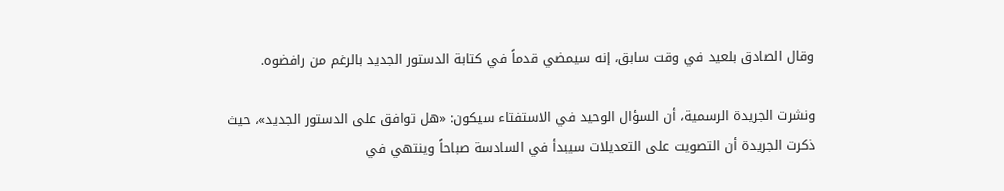وقال الصادق بلعيد في وقت سابق، إنه سيمضي قدماً في كتابة الدستور الجديد بالرغم من رافضوه.

ونشرت الجريدة الرسمية، أن السؤال الوحيد في الاستفتاء سيكون: «هل توافق على الدستور الجديد»، حيث ذكرت الجريدة أن التصويت على التعديلات سيبدأ في السادسة صباحاً وينتهي في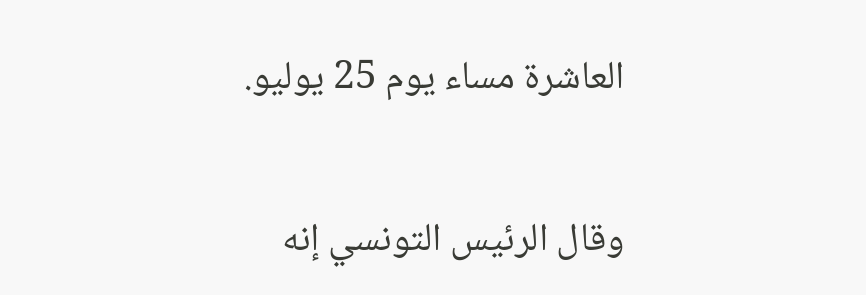العاشرة مساء يوم 25 يوليو.

وقال الرئيس التونسي إنه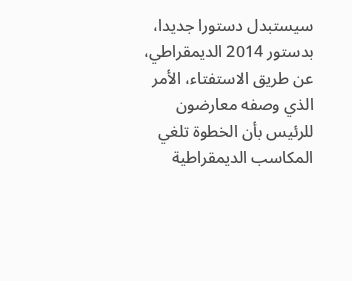سيستبدل دستورا جديدا، بدستور 2014 الديمقراطي،  عن طريق الاستفتاء، الأمر الذي وصفه معارضون للرئيس بأن الخطوة تلغي المكاسب الديمقراطية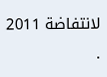لانتفاضة 2011 .